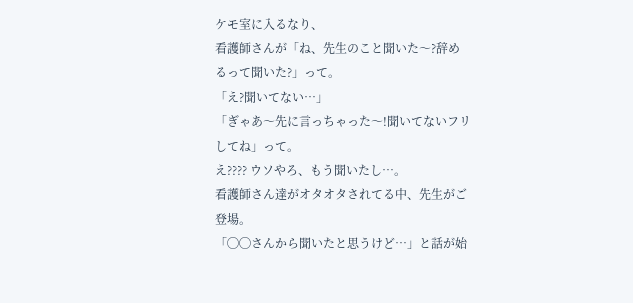ケモ室に入るなり、
看護師さんが「ね、先生のこと聞いた〜?辞めるって聞いた?」って。
「え?聞いてない…」
「ぎゃあ〜先に言っちゃった〜!聞いてないフリしてね」って。
え???? ウソやろ、もう聞いたし…。
看護師さん達がオタオタされてる中、先生がご登場。
「◯◯さんから聞いたと思うけど…」と話が始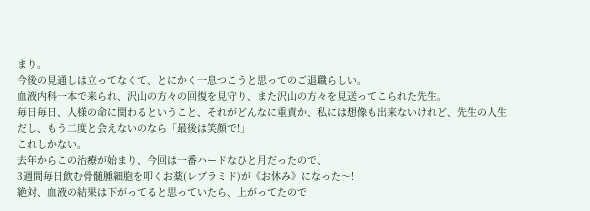まり。
今後の見通しは立ってなくて、とにかく一息つこうと思ってのご退職らしい。
血液内科一本で来られ、沢山の方々の回復を見守り、また沢山の方々を見送ってこられた先生。
毎日毎日、人様の命に関わるということ、それがどんなに重責か、私には想像も出来ないけれど、先生の人生だし、もう二度と会えないのなら「最後は笑顔で!」
これしかない。
去年からこの治療が始まり、今回は一番ハードなひと月だったので、
3週間毎日飲む骨髄腫細胞を叩くお薬(レブラミド)が《お休み》になった〜!
絶対、血液の結果は下がってると思っていたら、上がってたので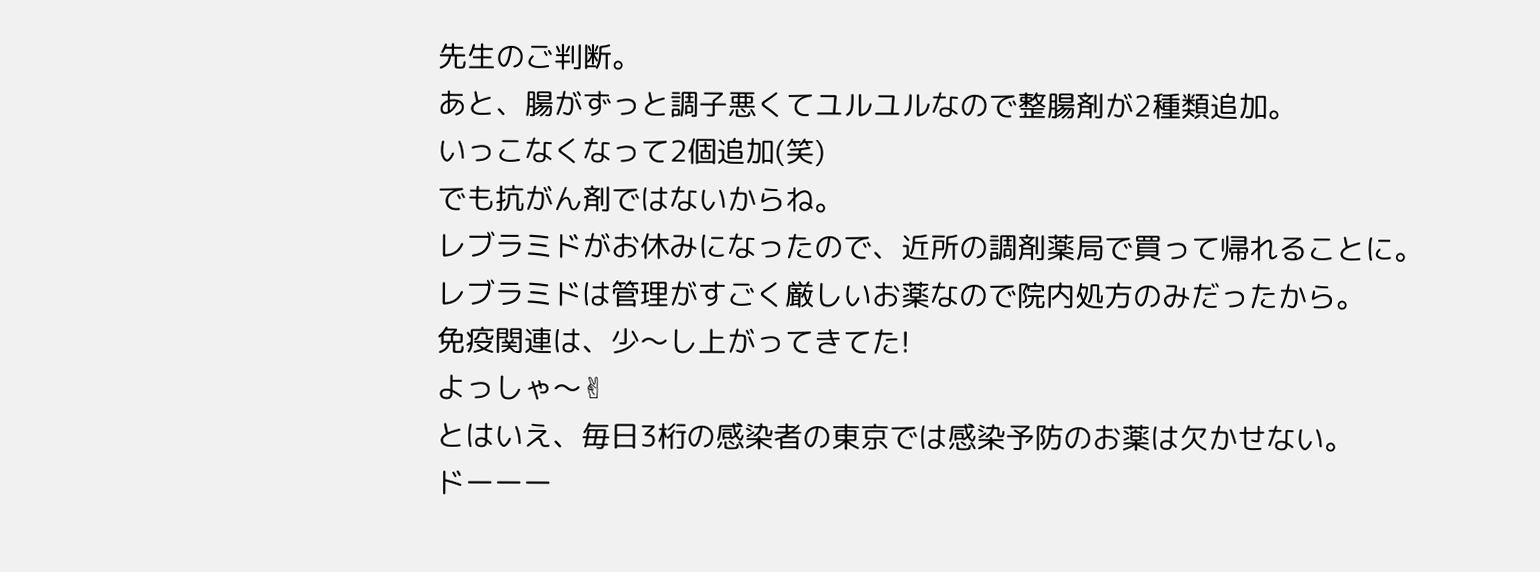先生のご判断。
あと、腸がずっと調子悪くてユルユルなので整腸剤が2種類追加。
いっこなくなって2個追加(笑)
でも抗がん剤ではないからね。
レブラミドがお休みになったので、近所の調剤薬局で買って帰れることに。
レブラミドは管理がすごく厳しいお薬なので院内処方のみだったから。
免疫関連は、少〜し上がってきてた!
よっしゃ〜✌
とはいえ、毎日3桁の感染者の東京では感染予防のお薬は欠かせない。
ドーーー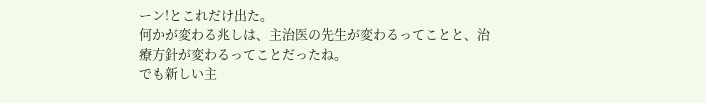ーン!とこれだけ出た。
何かが変わる兆しは、主治医の先生が変わるってことと、治療方針が変わるってことだったね。
でも新しい主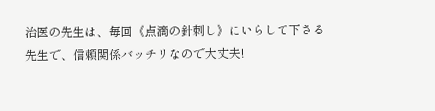治医の先生は、毎回《点滴の針刺し》にいらして下さる先生で、信頼関係バッチリなので大丈夫!